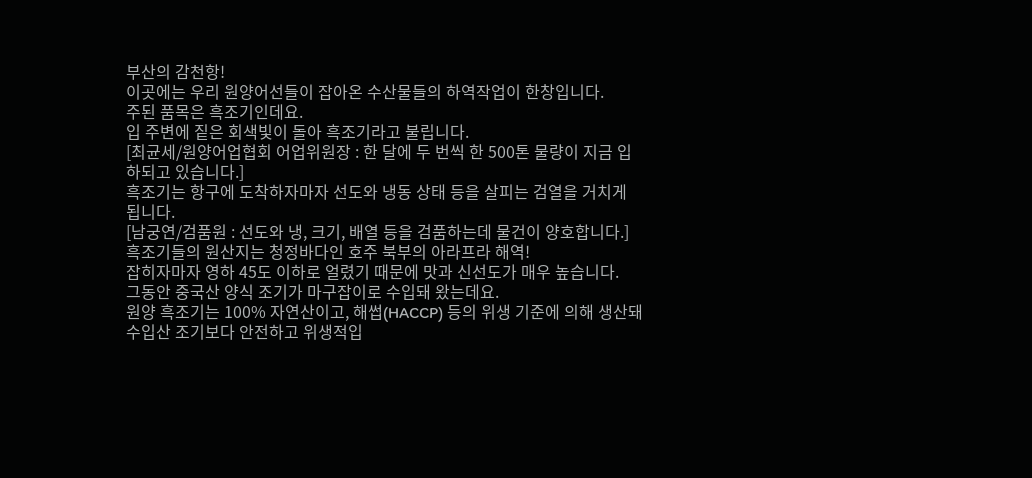부산의 감천항!
이곳에는 우리 원양어선들이 잡아온 수산물들의 하역작업이 한창입니다.
주된 품목은 흑조기인데요.
입 주변에 짙은 회색빛이 돌아 흑조기라고 불립니다.
[최균세/원양어업협회 어업위원장 : 한 달에 두 번씩 한 500톤 물량이 지금 입하되고 있습니다.]
흑조기는 항구에 도착하자마자 선도와 냉동 상태 등을 살피는 검열을 거치게 됩니다.
[남궁연/검품원 : 선도와 냉, 크기, 배열 등을 검품하는데 물건이 양호합니다.]
흑조기들의 원산지는 청정바다인 호주 북부의 아라프라 해역!
잡히자마자 영하 45도 이하로 얼렸기 때문에 맛과 신선도가 매우 높습니다.
그동안 중국산 양식 조기가 마구잡이로 수입돼 왔는데요.
원양 흑조기는 100% 자연산이고, 해썹(HACCP) 등의 위생 기준에 의해 생산돼 수입산 조기보다 안전하고 위생적입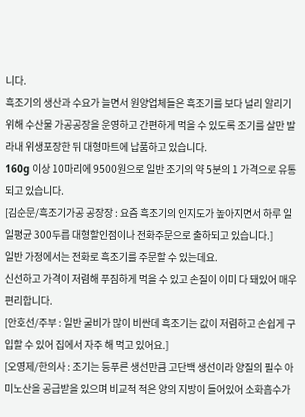니다.
흑조기의 생산과 수요가 늘면서 원양업체들은 흑조기를 보다 널리 알리기 위해 수산물 가공공장을 운영하고 간편하게 먹을 수 있도록 조기를 살만 발라내 위생포장한 뒤 대형마트에 납품하고 있습니다.
160g 이상 10마리에 9500원으로 일반 조기의 약 5분의 1 가격으로 유통되고 있습니다.
[김순문/흑조기가공 공장장 : 요즘 흑조기의 인지도가 높아지면서 하루 일일평균 300두릅 대형할인점이나 전화주문으로 출하되고 있습니다.]
일반 가정에서는 전화로 흑조기를 주문할 수 있는데요.
신선하고 가격이 저렴해 푸짐하게 먹을 수 있고 손질이 이미 다 돼있어 매우 편리합니다.
[안호선/주부 : 일반 굴비가 많이 비싼데 흑조기는 값이 저렴하고 손쉽게 구입할 수 있어 집에서 자주 해 먹고 있어요.]
[오영제/한의사 : 조기는 등푸른 생선만큼 고단백 생선이라 양질의 필수 아미노산을 공급받을 있으며 비교적 적은 양의 지방이 들어있어 소화흡수가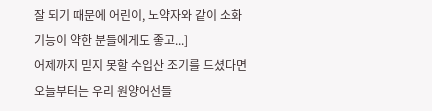잘 되기 때문에 어린이, 노약자와 같이 소화 기능이 약한 분들에게도 좋고...]
어제까지 믿지 못할 수입산 조기를 드셨다면 오늘부터는 우리 원양어선들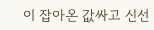이 잡아온 값싸고 신선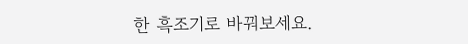한 흑조기로 바꿔보세요.